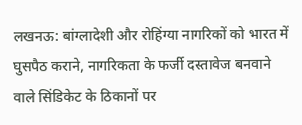लखनऊ: बांग्लादेशी और रोहिंग्या नागरिकों को भारत में घुसपैठ कराने, नागरिकता के फर्जी दस्तावेज बनवाने वाले सिंडिकेट के ठिकानों पर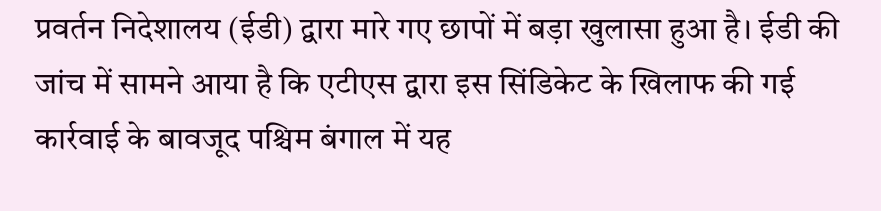प्रवर्तन निदेशालय (ईडी) द्वारा मारे गए छापों में बड़ा खुलासा हुआ है। ईडी की जांच में सामने आया है कि एटीएस द्वारा इस सिंडिकेट के खिलाफ की गई कार्रवाई के बावजूद पश्चिम बंगाल में यह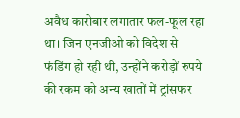अवैध कारोबार लगातार फल-फूल रहा था। जिन एनजीओ को विदेश से फंडिंग हो रही थी, उन्होंने करोड़ों रुपये की रकम को अन्य खातों में ट्रांसफर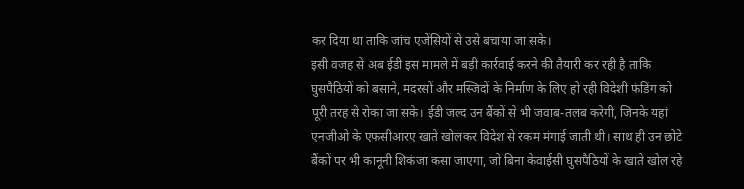कर दिया था ताकि जांच एजेंसियों से उसे बचाया जा सके।
इसी वजह से अब ईडी इस मामले में बड़ी कार्रवाई करने की तैयारी कर रही है ताकि घुसपैठियों को बसाने, मदरसों और मस्जिदों के निर्माण के लिए हो रही विदेशी फंडिंग को पूरी तरह से रोका जा सके। ईडी जल्द उन बैंकों से भी जवाब-तलब करेगी, जिनके यहां एनजीओ के एफसीआरए खाते खोलकर विदेश से रकम मंगाई जाती थी। साथ ही उन छोटे बैंकों पर भी कानूनी शिकंजा कसा जाएगा, जो बिना केवाईसी घुसपैठियों के खाते खोल रहे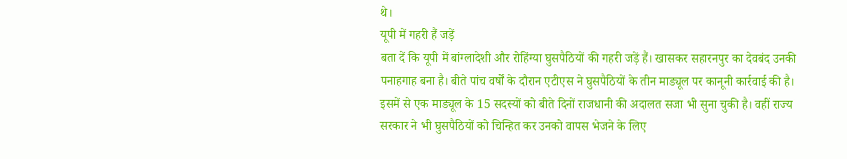थे।
यूपी में गहरी हैं जड़ें
बता दें कि यूपी में बांग्लादेशी और रोहिंग्या घुसपैठियों की गहरी जड़ें हैं। खासकर सहारनपुर का देवबंद उनकी पनाहगाह बना है। बीते पांच वर्षों के दौरान एटीएस ने घुसपैठियों के तीन माड्यूल पर कानूनी कार्रवाई की है। इसमें से एक माड्यूल के 15 सदस्यों को बीते दिनों राजधानी की अदालत सजा भी सुना चुकी है। वहीं राज्य सरकार ने भी घुसपैठियों को चिन्हित कर उनको वापस भेजने के लिए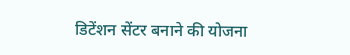डिटेंशन सेंटर बनाने की योजना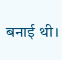बनाई थी।